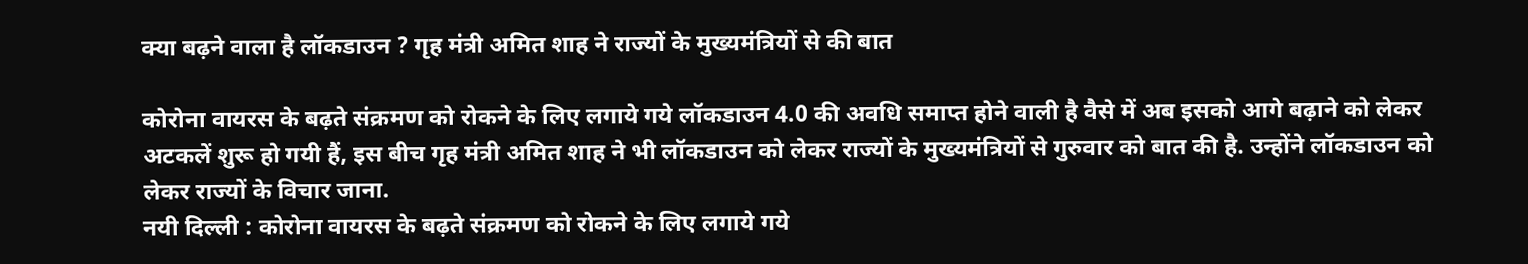क्या बढ़ने वाला है लॉकडाउन ? गृह मंत्री अमित शाह ने राज्यों के मुख्यमंत्रियों से की बात

कोरोना वायरस के बढ़ते संक्रमण को रोकने के लिए लगाये गये लॉकडाउन 4.0 की अवधि समाप्त होने वाली है वैसे में अब इसको आगे बढ़ाने को लेकर अटकलें शुरू हो गयी हैं, इस बीच गृह मंत्री अमित शाह ने भी लॉकडाउन को लेकर राज्यों के मुख्यमंत्रियों से गुरुवार को बात की है. उन्होंने लॉकडाउन को लेकर राज्यों के विचार जाना.
नयी दिल्ली : कोरोना वायरस के बढ़ते संक्रमण को रोकने के लिए लगाये गये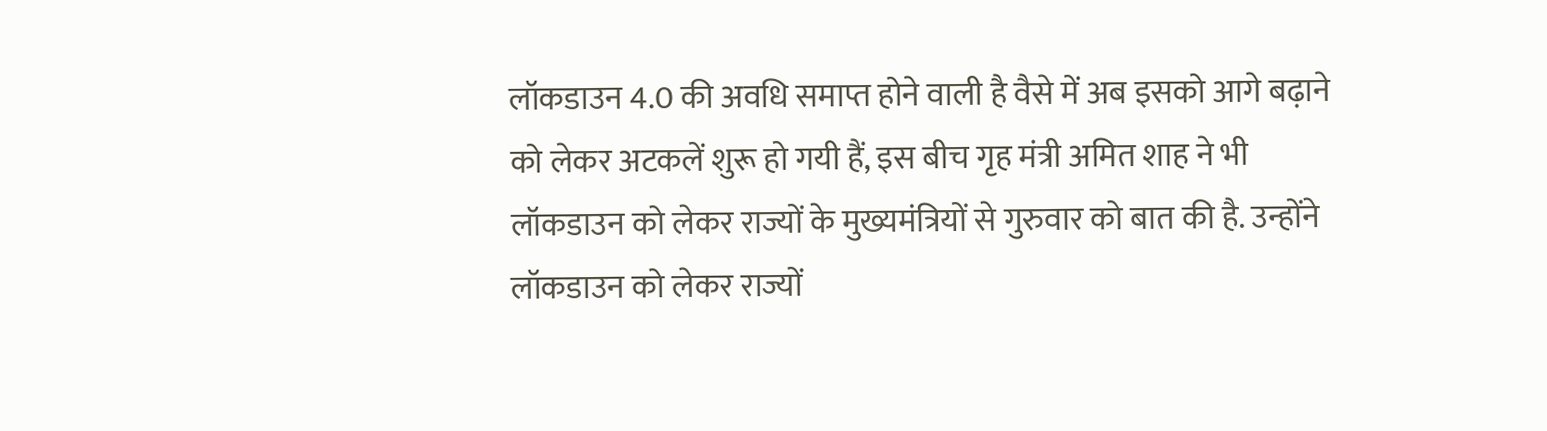लॉकडाउन 4.0 की अवधि समाप्त होने वाली है वैसे में अब इसको आगे बढ़ाने को लेकर अटकलें शुरू हो गयी हैं, इस बीच गृह मंत्री अमित शाह ने भी लॉकडाउन को लेकर राज्यों के मुख्यमंत्रियों से गुरुवार को बात की है. उन्होंने लॉकडाउन को लेकर राज्यों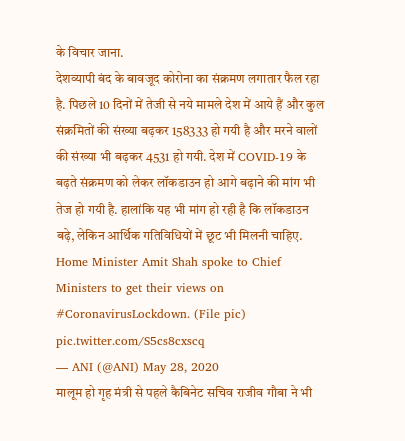के विचार जाना.
देशव्यापी बंद के बावजूद कोरोना का संक्रमण लगातार फैल रहा है. पिछले 10 दिनों में तेजी से नये मामले देश में आये हैं और कुल संक्रमितों की संख्या बढ़कर 158333 हो गयी है और मरने वालों की संख्या भी बढ़कर 4531 हो गयी. देश में COVID-19 के बढ़ते संक्रमण को लेकर लॉकडाउन हो आगे बढ़ाने की मांग भी तेज हो गयी है. हालांकि यह भी मांग हो रही है कि लॉकडाउन बढ़े, लेकिन आर्थिक गतिविधियों में छूट भी मिलनी चाहिए.
Home Minister Amit Shah spoke to Chief Ministers to get their views on #CoronavirusLockdown. (File pic) pic.twitter.com/S5cs8cxscq
— ANI (@ANI) May 28, 2020
मालूम हो गृह मंत्री से पहले कैबिनेट सचिव राजीव गौबा ने भी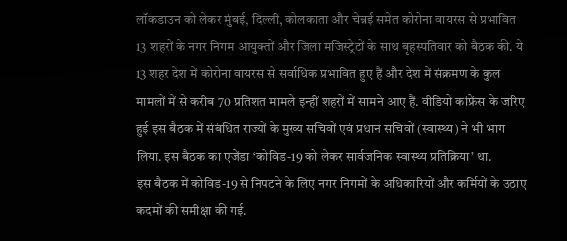लॉकडाउन को लेकर मुंबई, दिल्ली, कोलकाता और चेन्नई समेत कोरोना वायरस से प्रभावित 13 शहरों के नगर निगम आयुक्तों और जिला मजिस्ट्रेटों के साथ बृहस्पतिवार को बैठक की. ये 13 शहर देश में कोरोना वायरस से सर्वाधिक प्रभावित हुए हैं और देश में संक्रमण के कुल मामलों में से करीब 70 प्रतिशत मामले इन्हीं शहरों में सामने आए हैं. वीडियो कांफ्रेंस के जरिए हुई इस बैठक में संबंधित राज्यों के मुख्य सचिवों एवं प्रधान सचिवों (स्वास्थ्य) ने भी भाग लिया. इस बैठक का एजेंडा ‘कोविड-19 को लेकर सार्वजनिक स्वास्थ्य प्रतिक्रिया’ था.
इस बैठक में कोविड-19 से निपटने के लिए नगर निगमों के अधिकारियों और कर्मियों के उठाए कदमों की समीक्षा की गई.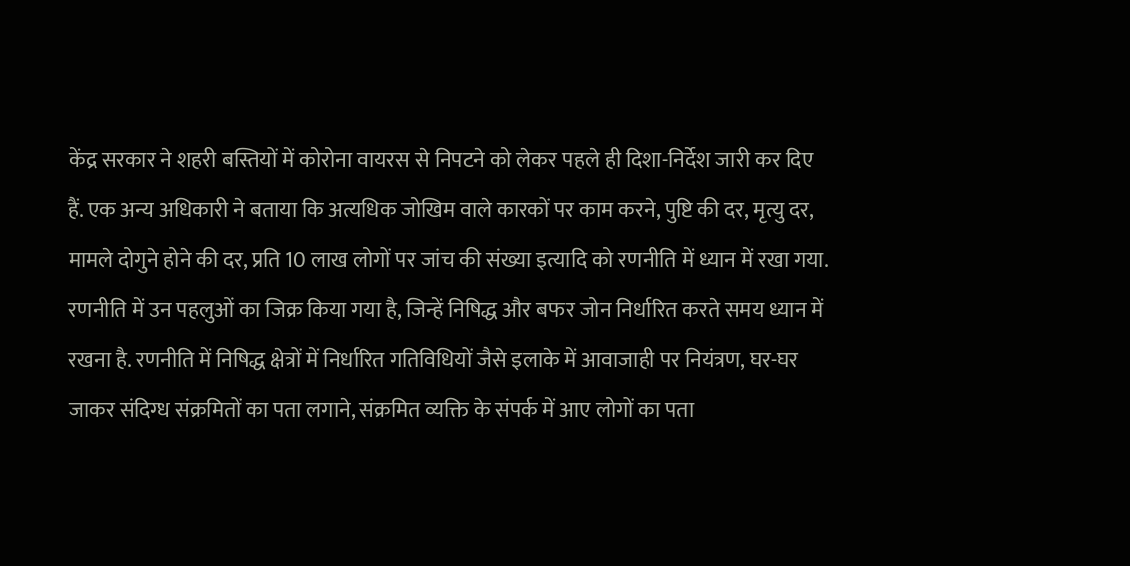केंद्र सरकार ने शहरी बस्तियों में कोरोना वायरस से निपटने को लेकर पहले ही दिशा-निर्देश जारी कर दिए हैं. एक अन्य अधिकारी ने बताया कि अत्यधिक जोखिम वाले कारकों पर काम करने, पुष्टि की दर, मृत्यु दर, मामले दोगुने होने की दर, प्रति 10 लाख लोगों पर जांच की संख्या इत्यादि को रणनीति में ध्यान में रखा गया.
रणनीति में उन पहलुओं का जिक्र किया गया है, जिन्हें निषिद्ध और बफर जोन निर्धारित करते समय ध्यान में रखना है. रणनीति में निषिद्ध क्षेत्रों में निर्धारित गतिविधियों जैसे इलाके में आवाजाही पर नियंत्रण, घर-घर जाकर संदिग्ध संक्रमितों का पता लगाने, संक्रमित व्यक्ति के संपर्क में आए लोगों का पता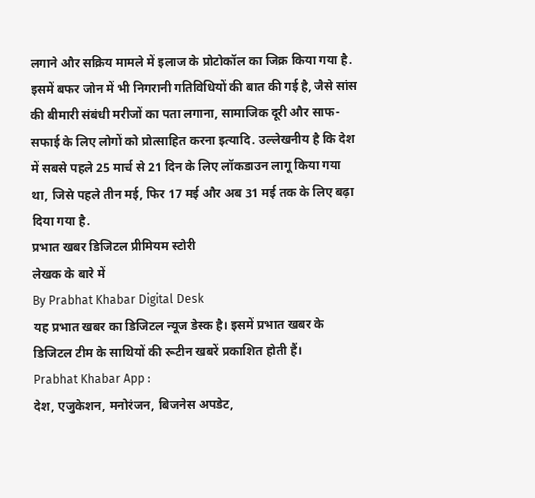लगाने और सक्रिय मामले में इलाज के प्रोटोकॉल का जिक्र किया गया है.
इसमें बफर जोन में भी निगरानी गतिविधियों की बात की गई है, जैसे सांस की बीमारी संबंधी मरीजों का पता लगाना, सामाजिक दूरी और साफ-सफाई के लिए लोगों को प्रोत्साहित करना इत्यादि. उल्लेखनीय है कि देश में सबसे पहले 25 मार्च से 21 दिन के लिए लॉकडाउन लागू किया गया था, जिसे पहले तीन मई, फिर 17 मई और अब 31 मई तक के लिए बढ़ा दिया गया है.
प्रभात खबर डिजिटल प्रीमियम स्टोरी
लेखक के बारे में
By Prabhat Khabar Digital Desk
यह प्रभात खबर का डिजिटल न्यूज डेस्क है। इसमें प्रभात खबर के डिजिटल टीम के साथियों की रूटीन खबरें प्रकाशित होती हैं।
Prabhat Khabar App :
देश, एजुकेशन, मनोरंजन, बिजनेस अपडेट,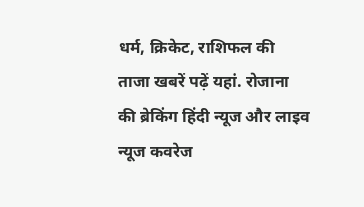धर्म, क्रिकेट, राशिफल की ताजा खबरें पढ़ें यहां. रोजाना की ब्रेकिंग हिंदी न्यूज और लाइव न्यूज कवरेज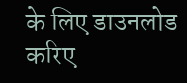के लिए डाउनलोड करिए